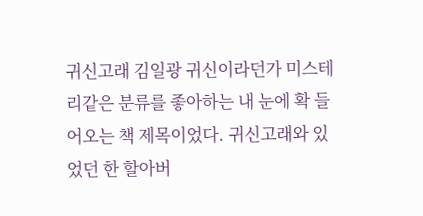귀신고래 김일광 귀신이라던가 미스테리같은 분류를 좋아하는 내 눈에 확 들어오는 책 제목이었다. 귀신고래와 있었던 한 할아버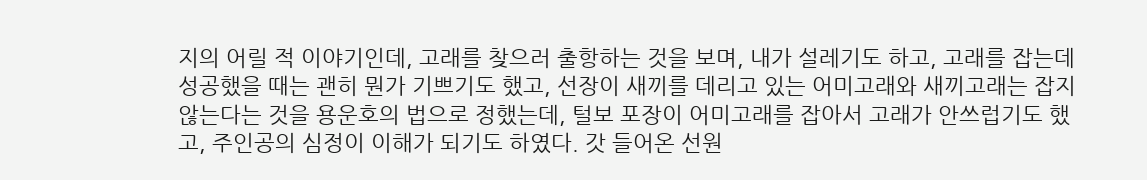지의 어릴 적 이야기인데, 고래를 찾으러 출항하는 것을 보며, 내가 설레기도 하고, 고래를 잡는데 성공했을 때는 괜히 뭔가 기쁘기도 했고, 선장이 새끼를 데리고 있는 어미고래와 새끼고래는 잡지 않는다는 것을 용운호의 법으로 정했는데, 털보 포장이 어미고래를 잡아서 고래가 안쓰럽기도 했고, 주인공의 심정이 이해가 되기도 하였다. 갓 들어온 선원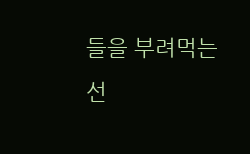들을 부려먹는 선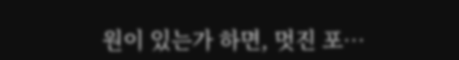원이 있는가 하면, 멋진 포…